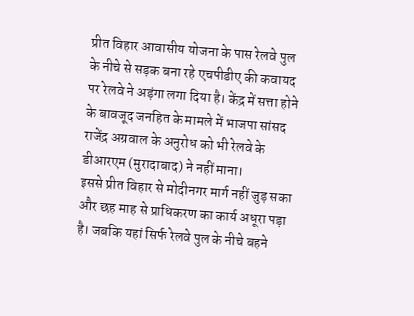प्रीत विहार आवासीय योजना के पास रेलवे पुल के नीचे से सड़क बना रहे एचपीडीए की कवायद पर रेलवे ने अड़ंगा लगा दिया है। केंद्र में सत्ता होने के बावजूद जनहित के मामले में भाजपा सांसद राजेंद्र अग्रवाल के अनुरोध को भी रेलवे के डीआरएम (मुरादाबाद) ने नहीं माना।
इससे प्रीत विहार से मोदीनगर मार्ग नहीं जुड़ सका और छह माह से प्राधिकरण का कार्य अधूरा पड़ा है। जबकि यहां सिर्फ रेलवे पुल के नीचे बहने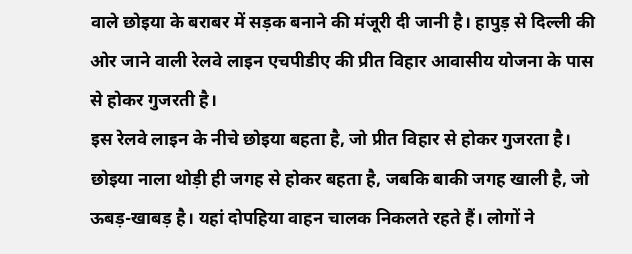वाले छोइया के बराबर में सड़क बनाने की मंजूरी दी जानी है। हापुड़ से दिल्ली की ओर जाने वाली रेलवे लाइन एचपीडीए की प्रीत विहार आवासीय योजना के पास से होकर गुजरती है।
इस रेलवे लाइन के नीचे छोइया बहता है, जो प्रीत विहार से होकर गुजरता है। छोइया नाला थोड़ी ही जगह से होकर बहता है, जबकि बाकी जगह खाली है, जो ऊबड़-खाबड़ है। यहां दोपहिया वाहन चालक निकलते रहते हैं। लोगों ने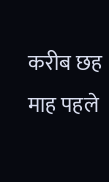करीब छह माह पहले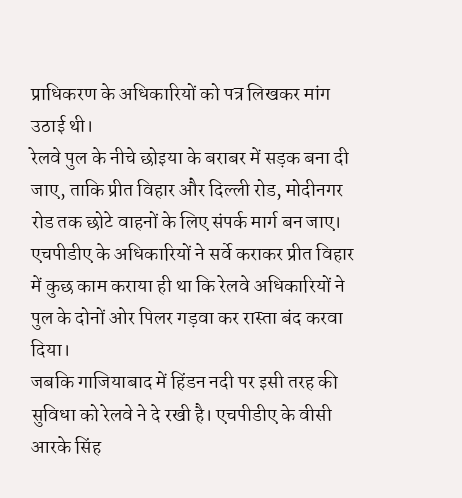प्राधिकरण के अधिकारियों को पत्र लिखकर मांग उठाई थी।
रेलवे पुल के नीचे छोइया के बराबर में सड़क बना दी जाए, ताकि प्रीत विहार और दिल्ली रोड, मोदीनगर रोड तक छोटे वाहनों के लिए संपर्क मार्ग बन जाए। एचपीडीए के अधिकारियों ने सर्वे कराकर प्रीत विहार में कुछ काम कराया ही था कि रेलवे अधिकारियों ने पुल के दोनों ओर पिलर गड़वा कर रास्ता बंद करवा दिया।
जबकि गाजियाबाद में हिंडन नदी पर इसी तरह की सुविधा को रेलवे ने दे रखी है। एचपीडीए के वीसी आरके सिंह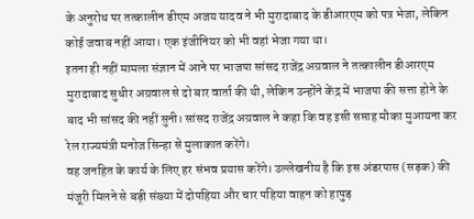के अनुरोध पर तत्कालीन डीएम अजय यादव ने भी मुरादाबाद के डीआरएम को पत्र भेजा, लेकिन कोई जवाब नहीं आया। एक इंजीनियर को भी वहां भेजा गया था।
इतना ही नहीं मामला संज्ञान में आने पर भाजपा सांसद राजेंद्र अग्रवाल ने तत्कालीन डीआरएम मुरादाबाद सुधीर अग्रवाल से दो बार वार्ता की थी, लेकिन उन्होंने केंद्र में भाजपा की सत्ता होने के बाद भी सांसद की नहीं सुनी। सांसद राजेंद्र अग्रवाल ने कहा कि वह इसी सप्ताह मौका मुआयना कर रेल राज्यमंत्री मनोज सिन्हा से मुलाकात करेंगे।
वह जनहित के कार्य के लिए हर संभव प्रयास करेंगे। उल्लेखनीय है कि इस अंडरपास (सड़क) की मंजूरी मिलने से बड़ी संख्या में दोपहिया और चार पहिया वाहन को हापुड़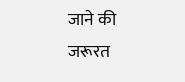जाने की जरूरत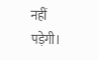नहीं पड़ेगी।